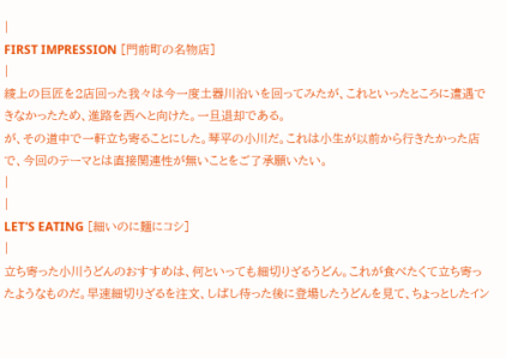|
FIRST IMPRESSION [門前町の名物店]
|
綾上の巨匠を2店回った我々は今一度土器川沿いを回ってみたが、これといったところに遭遇できなかったため、進路を西へと向けた。一旦退却である。
が、その道中で一軒立ち寄ることにした。琴平の小川だ。これは小生が以前から行きたかった店で、今回のテーマとは直接関連性が無いことをご了承願いたい。
|
|
LET'S EATING [細いのに麺にコシ]
|
立ち寄った小川うどんのおすすめは、何といっても細切りざるうどん。これが食べたくて立ち寄ったようなものだ。早速細切りざるを注文、しばし待った後に登場したうどんを見て、ちょっとしたイン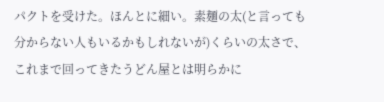パクトを受けた。ほんとに細い。素麺の太(と言っても分からない人もいるかもしれないが)くらいの太さで、これまで回ってきたうどん屋とは明らかに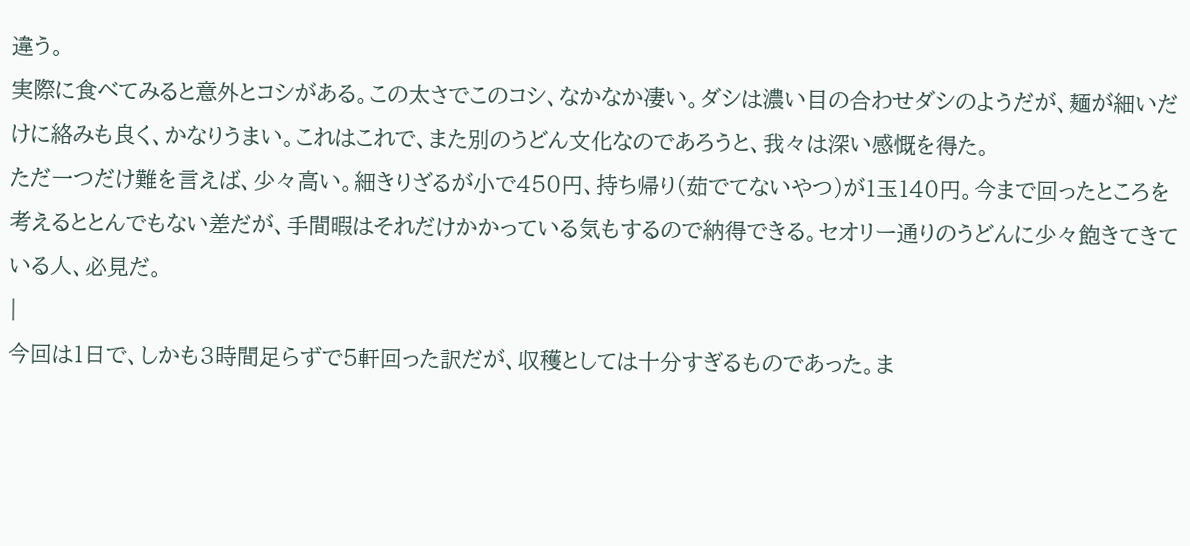違う。
実際に食べてみると意外とコシがある。この太さでこのコシ、なかなか凄い。ダシは濃い目の合わせダシのようだが、麺が細いだけに絡みも良く、かなりうまい。これはこれで、また別のうどん文化なのであろうと、我々は深い感慨を得た。
ただ一つだけ難を言えば、少々高い。細きりざるが小で450円、持ち帰り(茹でてないやつ)が1玉140円。今まで回ったところを考えるととんでもない差だが、手間暇はそれだけかかっている気もするので納得できる。セオリー通りのうどんに少々飽きてきている人、必見だ。
|
今回は1日で、しかも3時間足らずで5軒回った訳だが、収穫としては十分すぎるものであった。ま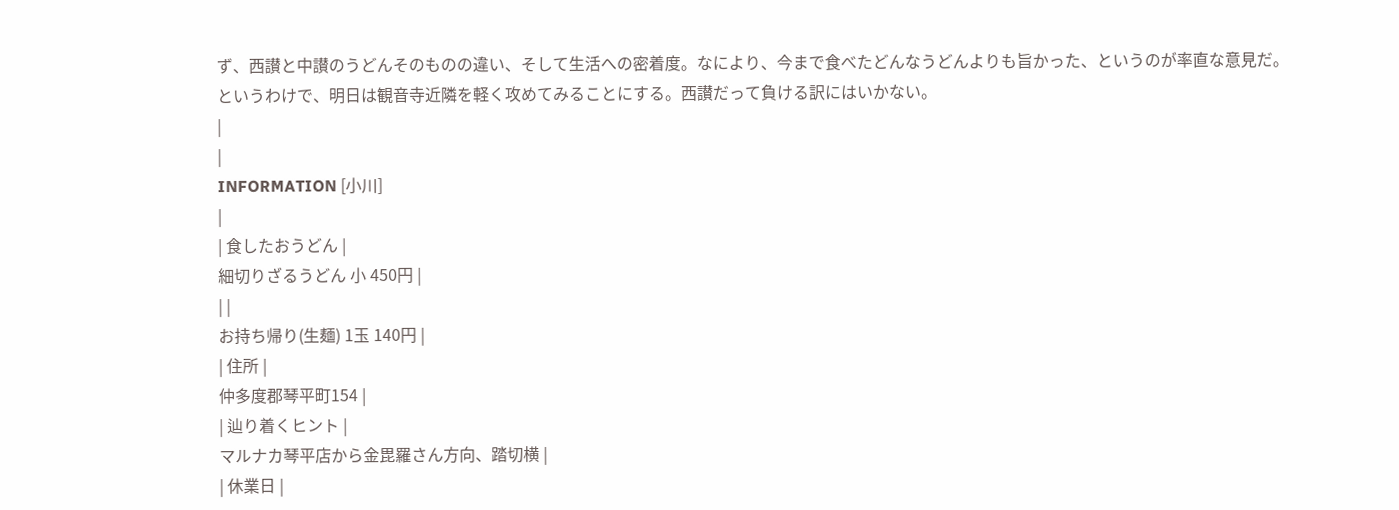ず、西讃と中讃のうどんそのものの違い、そして生活への密着度。なにより、今まで食べたどんなうどんよりも旨かった、というのが率直な意見だ。
というわけで、明日は観音寺近隣を軽く攻めてみることにする。西讃だって負ける訳にはいかない。
|
|
INFORMATION [小川]
|
| 食したおうどん |
細切りざるうどん 小 450円 |
| |
お持ち帰り(生麺) 1玉 140円 |
| 住所 |
仲多度郡琴平町154 |
| 辿り着くヒント |
マルナカ琴平店から金毘羅さん方向、踏切横 |
| 休業日 |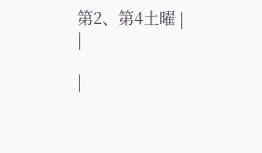第2、第4土曜 |
|

|